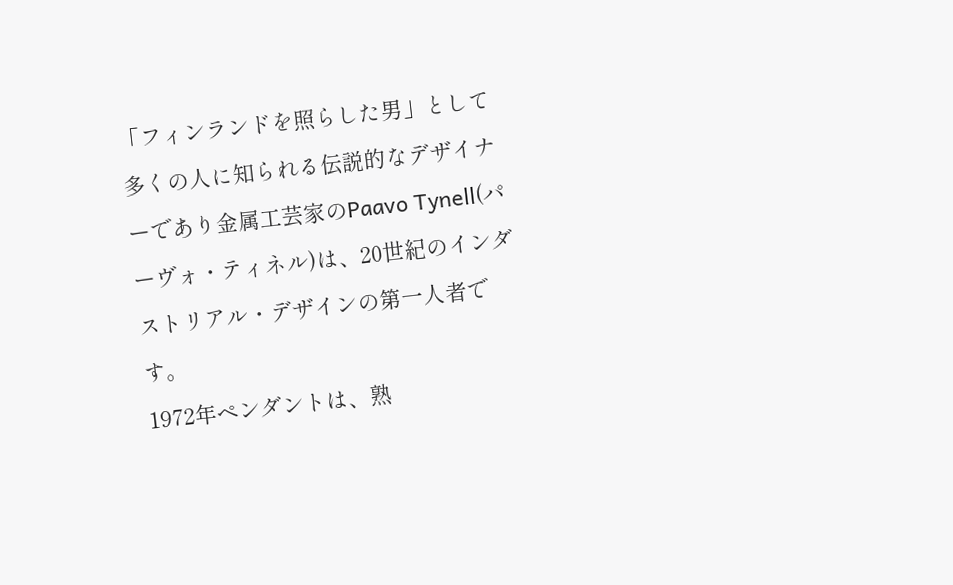「フィンランドを照らした男」として多くの人に知られる伝説的なデザイナーであり金属工芸家のPaavo Tynell(パーヴォ・ティネル)は、20世紀のインダストリアル・デザインの第一人者です。
1972年ペンダントは、熟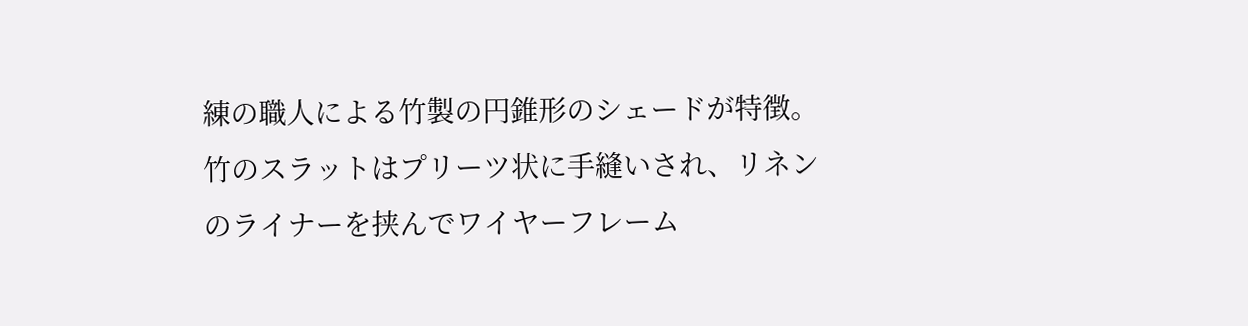練の職人による竹製の円錐形のシェードが特徴。
竹のスラットはプリーツ状に手縫いされ、リネンのライナーを挟んでワイヤーフレーム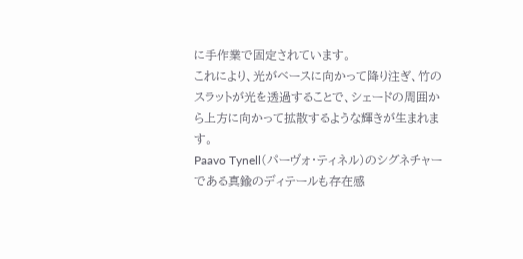に手作業で固定されています。
これにより、光がベースに向かって降り注ぎ、竹のスラットが光を透過することで、シェードの周囲から上方に向かって拡散するような輝きが生まれます。
Paavo Tynell(パーヴォ・ティネル)のシグネチャーである真鍮のディテールも存在感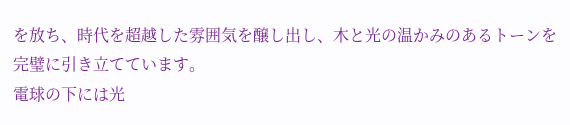を放ち、時代を超越した雰囲気を醸し出し、木と光の温かみのあるトーンを完璧に引き立てています。
電球の下には光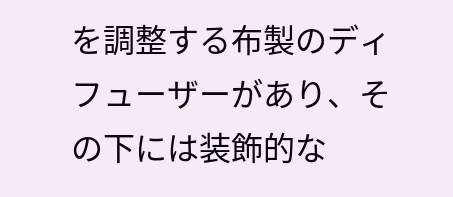を調整する布製のディフューザーがあり、その下には装飾的な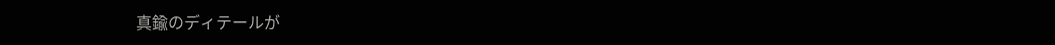真鍮のディテールが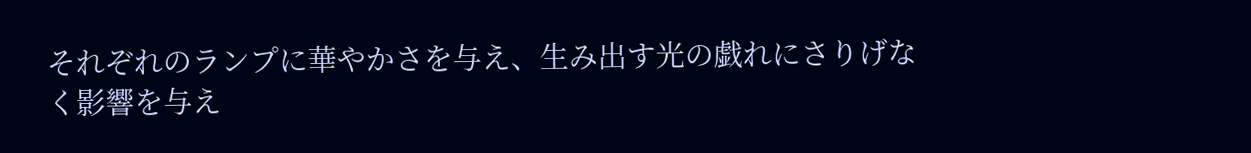それぞれのランプに華やかさを与え、生み出す光の戯れにさりげなく影響を与え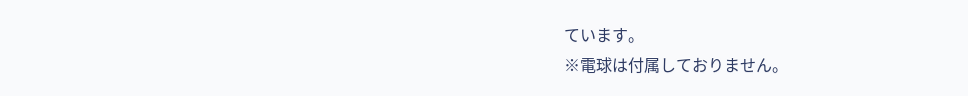ています。
※電球は付属しておりません。